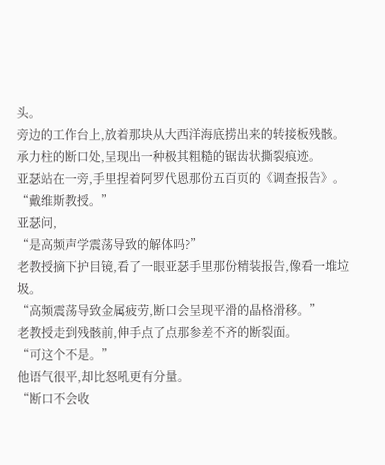头。
旁边的工作台上,放着那块从大西洋海底捞出来的转接板残骸。
承力柱的断口处,呈现出一种极其粗糙的锯齿状撕裂痕迹。
亚瑟站在一旁,手里捏着阿罗代恩那份五百页的《调查报告》。
“戴维斯教授。”
亚瑟问,
“是高频声学震荡导致的解体吗?”
老教授摘下护目镜,看了一眼亚瑟手里那份精装报告,像看一堆垃圾。
“高频震荡导致金属疲劳,断口会呈现平滑的晶格滑移。”
老教授走到残骸前,伸手点了点那参差不齐的断裂面。
“可这个不是。”
他语气很平,却比怒吼更有分量。
“断口不会收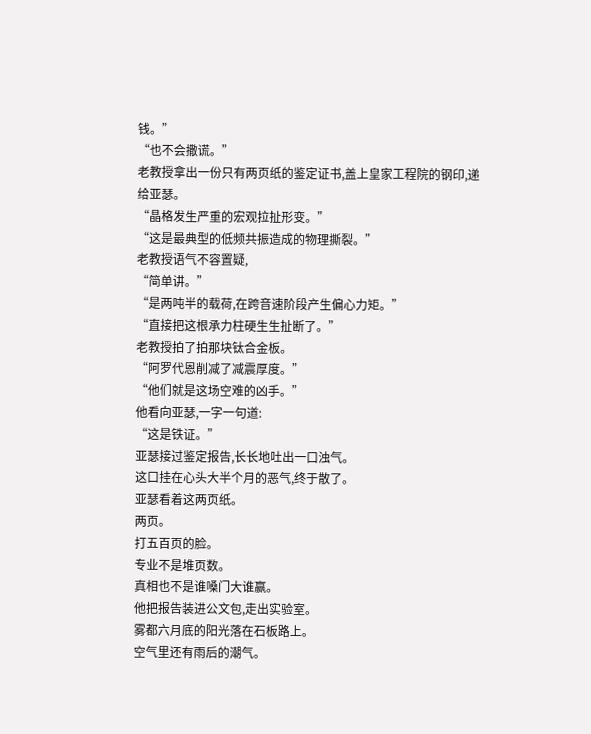钱。”
“也不会撒谎。”
老教授拿出一份只有两页纸的鉴定证书,盖上皇家工程院的钢印,递给亚瑟。
“晶格发生严重的宏观拉扯形变。”
“这是最典型的低频共振造成的物理撕裂。”
老教授语气不容置疑,
“简单讲。”
“是两吨半的载荷,在跨音速阶段产生偏心力矩。”
“直接把这根承力柱硬生生扯断了。”
老教授拍了拍那块钛合金板。
“阿罗代恩削减了减震厚度。”
“他们就是这场空难的凶手。”
他看向亚瑟,一字一句道:
“这是铁证。”
亚瑟接过鉴定报告,长长地吐出一口浊气。
这口挂在心头大半个月的恶气,终于散了。
亚瑟看着这两页纸。
两页。
打五百页的脸。
专业不是堆页数。
真相也不是谁嗓门大谁赢。
他把报告装进公文包,走出实验室。
雾都六月底的阳光落在石板路上。
空气里还有雨后的潮气。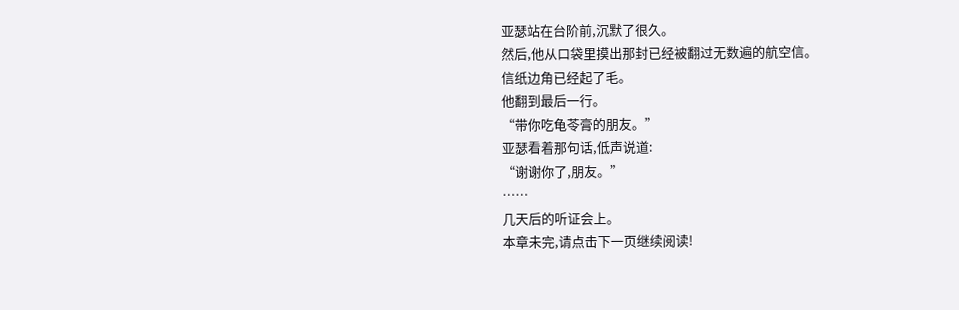亚瑟站在台阶前,沉默了很久。
然后,他从口袋里摸出那封已经被翻过无数遍的航空信。
信纸边角已经起了毛。
他翻到最后一行。
“带你吃龟苓膏的朋友。”
亚瑟看着那句话,低声说道:
“谢谢你了,朋友。”
……
几天后的听证会上。
本章未完,请点击下一页继续阅读!